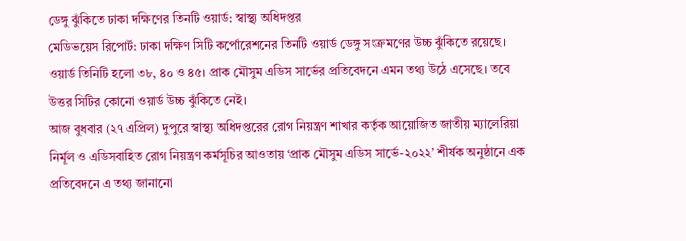ডেঙ্গু ঝুঁকিতে ঢাকা দক্ষিণের তিনটি ওয়ার্ড: স্বাস্থ্য অধিদপ্তর
মেডিভয়েস রিপোর্ট: ঢাকা দক্ষিণ সিটি কর্পোরেশনের তিনটি ওয়ার্ড ডেঙ্গু সংক্রমণের উচ্চ ঝুঁকিতে রয়েছে। ওয়ার্ড তিনিটি হলো ৩৮, ৪০ ও ৪৫। প্রাক মৌসুম এডিস সার্ভের প্রতিবেদনে এমন তথ্য উঠে এসেছে। তবে উত্তর সিটির কোনো ওয়ার্ড উচ্চ ঝুঁকিতে নেই।
আজ বুধবার (২৭ এপ্রিল) দুপুরে স্বাস্থ্য অধিদপ্তরের রোগ নিয়ন্ত্রণ শাখার কর্তৃক আয়োজিত জাতীয় ম্যালেরিয়া নির্মূল ও এডিসবাহিত রোগ নিয়ন্ত্রণ কর্মসূচির আওতায় ‘প্রাক মৌসুম এডিস সার্ভে-২০২২’ শীর্ষক অনুষ্ঠানে এক প্রতিবেদনে এ তথ্য জানানো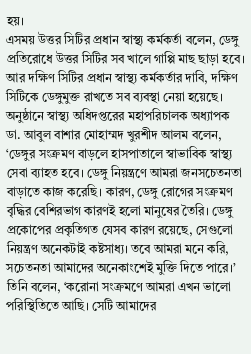হয়।
এসময় উত্তর সিটির প্রধান স্বাস্থ্য কর্মকর্তা বলেন, ডেঙ্গু প্রতিরোধে উত্তর সিটির সব খালে গাপ্পি মাছ ছাড়া হবে। আর দক্ষিণ সিটির প্রধান স্বাস্থ্য কর্মকর্তার দাবি, দক্ষিণ সিটিকে ডেঙ্গুমুক্ত রাখতে সব ব্যবস্থা নেয়া হয়েছে।
অনুষ্ঠানে স্বাস্থ্য অধিদপ্তরের মহাপরিচালক অধ্যাপক ডা. আবুল বাশার মোহাম্মদ খুরশীদ আলম বলেন, ‘ডেঙ্গুর সংক্রমণ বাড়লে হাসপাতালে স্বাভাবিক স্বাস্থ্য সেবা ব্যাহত হবে। ডেঙ্গু নিয়ন্ত্রণে আমরা জনসচেতনতা বাড়াতে কাজ করেছি। কারণ, ডেঙ্গু রোগের সংক্রমণ বৃদ্ধির বেশিরভাগ কারণই হলো মানুষের তৈরি। ডেঙ্গু প্রকোপের প্রকৃতিগত যেসব কারণ রয়েছে, সেগুলো নিয়ন্ত্রণ অনেকটাই কষ্টসাধ্য। তবে আমরা মনে করি, সচেতনতা আমাদের অনেকাংশেই মুক্তি দিতে পারে।’
তিনি বলেন, ‘করোনা সংক্রমণে আমরা এখন ভালো পরিস্থিতিতে আছি। সেটি আমাদের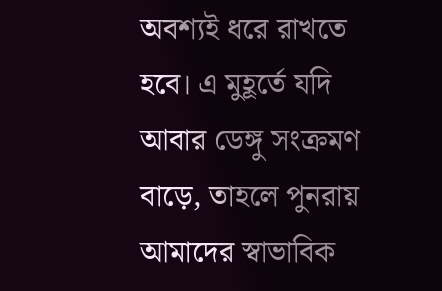অবশ্যই ধরে রাখতে হবে। এ মুহূর্তে যদি আবার ডেঙ্গু সংক্রমণ বাড়ে, তাহলে পুনরায় আমাদের স্বাভাবিক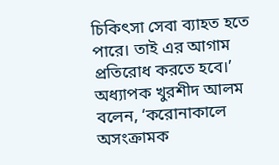চিকিৎসা সেবা ব্যাহত হতে পারে। তাই এর আগাম প্রতিরোধ করতে হবে।’
অধ্যাপক খুরশীদ আলম বলেন, ‘করোনাকালে অসংক্রামক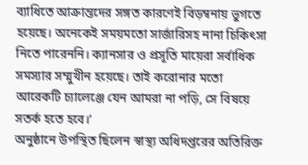ব্যাধিতে আক্রান্তদের সঙ্গত কারণেই বিড়ম্বনায় ভুগতে হয়েছে। অনেকেই সময়মতো সার্জারিসহ নানা চিকিৎসা নিতে পারেননি। ক্যানসার ও প্রসূতি মায়েরা সর্বাধিক সমস্যার সম্মুখীন হয়েছে। তাই করোনার মতো আরেকটি চ্যালেঞ্জে যেন আমরা না পড়ি, সে বিষয়ে সতর্ক হতে হবে।’
অনুষ্ঠানে উপস্থিত ছিলেন স্বাস্থ্য অধিদপ্তরের অতিরিক্ত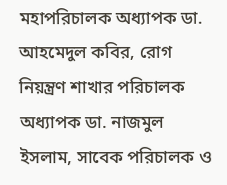মহাপরিচালক অধ্যাপক ডা. আহমেদুল কবির, রোগ নিয়ন্ত্রণ শাখার পরিচালক অধ্যাপক ডা. নাজমুল ইসলাম, সাবেক পরিচালক ও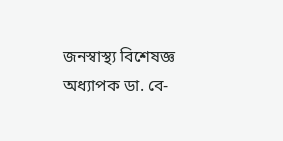জনস্বাস্থ্য বিশেষজ্ঞ অধ্যাপক ডা. বে-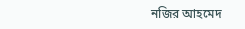নজির আহমেদ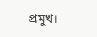প্রমুখ।